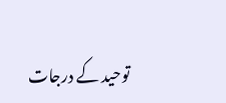توحید کے درجات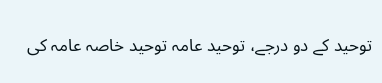توحید کے دو درجے، توحید عامہ توحید خاصہ عامہ کی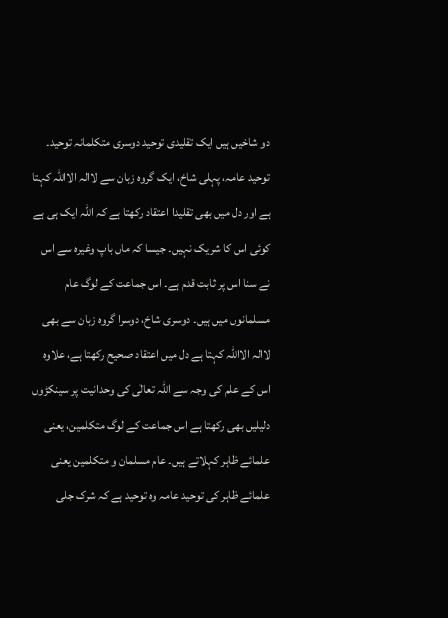دو شاخیں ہیں ایک تقلیدی توحید دوسری متکلمانہ توحید۔ توحید عامہ، پہلی شاخ، ایک گروہ زبان سے لاالہ الااللہ کہتا ہے اور دل میں بھی تقلیدا اعتقاد رکھتا ہے کہ اللہ ایک ہی ہے کوئی اس کا شریک نہیں۔ جیسا کہ ماں باپ وغیرہ سے اس نے سنا اس پر ثابت قدم ہے۔ اس جماعت کے لوگ عام مسلمانوں میں ہیں۔ دوسری شاخ، دوسرا گروہ زبان سے بھی لاالہ الااللہ کہتا ہے دل میں اعتقاد صحیح رکھتا ہے، علاوہ اس کے علم کی وجہ سے اللہ تعالٰی کی وحدانیت پر سینکڑوں دلیلیں بھی رکھتا ہے اس جماعت کے لوگ متکلمین، یعنی علمائے ظاہر کہلاتے ہیں۔ عام مسلمان و متکلمین یعنی علمائے ظاہر کی توحید عامہ وہ توحید ہے کہ شرک جلی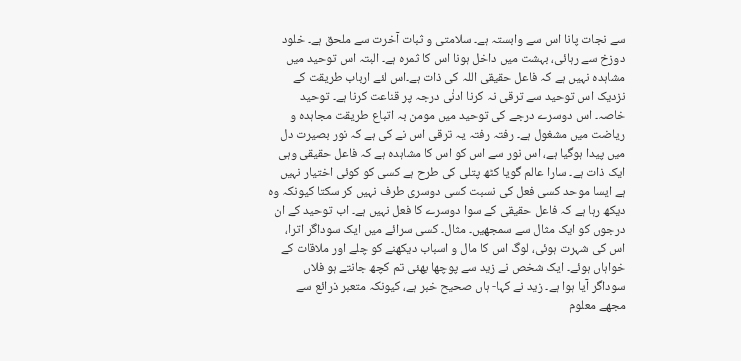سے نجات پانا اس سے وابستہ ہے۔ سلامتی و ثبات آخرت سے ملحق ہے۔ خلود دوزخ سے رہائی، بہشت میں داخل ہونا اس کا ثمرہ ہے۔ البتہ اس توحید میں مشاہدہ نہیں ہے کہ فاعل حقیقی اللہ کی ذات ہے۔اس لئے ارباب طریقت کے نزدیک اس توحید سے ترقی نہ کرنا ادنٰی درجہ پر قناعت کرنا ہے۔ توحید خاصہ۔ اس دوسرے درجے کی توحید میں مومن بہ اتباع طریقت مجاہدہ و ریاضت میں مشغول ہے۔ رفتہ رفتہ یہ ترقی اس نے کی ہے کہ نور بصیرت دل میں پیدا ہوگیا ہے، اس نور سے اس کو اس کا مشاہدہ ہے کہ فاعل حقیقی وہی ایک ذات ہے۔ سارا عالم گویا کٹھ پتلی کی طرح ہے کسی کو کوئی اختیار نہیں ہے ایسا موحد کسی فعل کی نسبت کسی دوسری طرف نہیں کر سکتا کیونکہ وہ دیکھ رہا ہے کہ فاعل حقیقی کے سوا دوسرے کا فعل نہیں ہے۔ اب توحید کے ان درجوں کو ایک مثال سے سمجھیں۔ مثال۔ کسی سرائے میں ایک سوداگر اترا، اس کی شہرت ہوئی، لوگ اس کا مال و اسباب دیکھنے کو چلے اور ملاقات کے خواہاں ہوئے۔ ایک شخص نے زید سے پوچھا بھئی تم کچھ جانتے ہو فلاں سوداگر آیا ہوا ہے۔ زید نے کہا- ہاں صحیح خبر ہے، کیونکہ متعبر ذرائع سے مجھے معلوم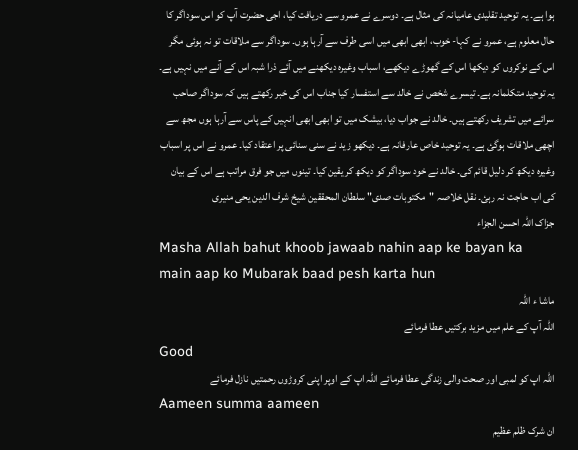ہوا ہے۔ یہ توحید تقلیدی عامیانہ کی مثال ہے۔ دوسرے نے عمرو سے دریافت کیا، اجی حضرت آپ کو اس سوداگر کا حال معلوم ہے، عمرو نے کہا- خوب، ابھی ابھی میں اسی طرف سے آرہا ہوں۔ سوداگر سے ملاقات تو نہ ہوئی مگر اس کے نوکروں کو دیکھا اس کے گھوڑے دیکھے، اسباب وغیرہ دیکھنے میں آئے ذرا شبہ اس کے آنے میں نہیں ہے۔ یہ توحید متکلمانہ ہے۔ تیسرے شخص نے خالد سے استفسار کیا جناب اس کی خبر رکھتے ہیں کہ سوداگر صاحب سرائے میں تشریف رکھتے ہیں۔ خالد نے جواب دیا، بیشک میں تو ابھی ابھی انہیں کے پاس سے آرہا ہوں مجھ سے اچھی ملاقات ہوگئ ہے۔ یہ توحید خاص عارفانہ ہے۔ دیکھو زید نے سنی سنائی پر اعتقاد کیا۔ عمرو نے اس پر اسباب وغیرہ دیکھ کر دلیل قائم کی۔ خالد نے خود سوداگر کو دیکھ کر یقین کیا۔ تینوں میں جو فرق مراتب ہے اس کے بیان کی اب حاجت نہ رہئ۔ نقل خلاصہ "مکتوبات صدی" سلطان المحققین شیخ شرف الدین یحی منیری
جزاک اللہ احسن الجزاء
Masha Allah bahut khoob jawaab nahin aap ke bayan ka main aap ko Mubarak baad pesh karta hun
ماشا ء اللہ
اللہ آپ کے علم میں مزید برکتیں عطا فرمائے
Good
اللہ اپ کو لمبی اور صحت والی زندگی عطا فرمائے اللہ اپ کے اوپر اپنی کروڑوں رحمتیں نازل فرمائے
Aameen summa aameen
ان شرک ظلم عظیم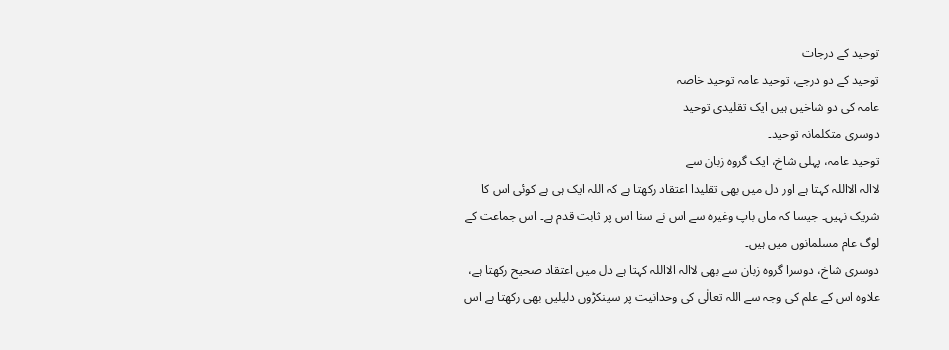توحید کے درجات
توحید کے دو درجے، توحید عامہ توحید خاصہ
عامہ کی دو شاخیں ہیں ایک تقلیدی توحید
دوسری متکلمانہ توحید۔
توحید عامہ، پہلی شاخ، ایک گروہ زبان سے
لاالہ الااللہ کہتا ہے اور دل میں بھی تقلیدا اعتقاد رکھتا ہے کہ اللہ ایک ہی ہے کوئی اس کا شریک نہیں۔ جیسا کہ ماں باپ وغیرہ سے اس نے سنا اس پر ثابت قدم ہے۔ اس جماعت کے لوگ عام مسلمانوں میں ہیں۔
دوسری شاخ، دوسرا گروہ زبان سے بھی لاالہ الااللہ کہتا ہے دل میں اعتقاد صحیح رکھتا ہے، علاوہ اس کے علم کی وجہ سے اللہ تعالٰی کی وحدانیت پر سینکڑوں دلیلیں بھی رکھتا ہے اس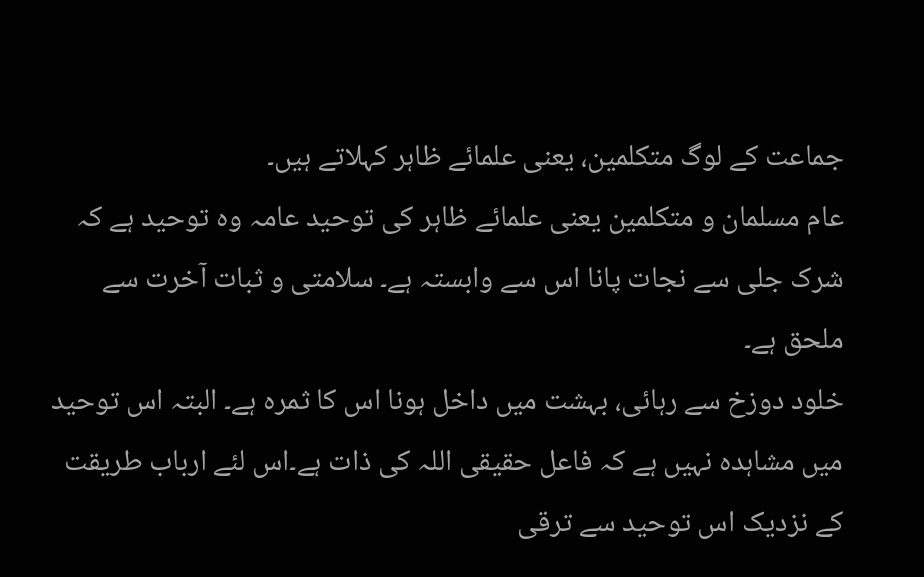جماعت کے لوگ متکلمین، یعنی علمائے ظاہر کہلاتے ہیں۔
عام مسلمان و متکلمین یعنی علمائے ظاہر کی توحید عامہ وہ توحید ہے کہ شرک جلی سے نجات پانا اس سے وابستہ ہے۔ سلامتی و ثبات آخرت سے ملحق ہے۔
خلود دوزخ سے رہائی، بہشت میں داخل ہونا اس کا ثمرہ ہے۔ البتہ اس توحید میں مشاہدہ نہیں ہے کہ فاعل حقیقی اللہ کی ذات ہے۔اس لئے ارباب طریقت کے نزدیک اس توحید سے ترقی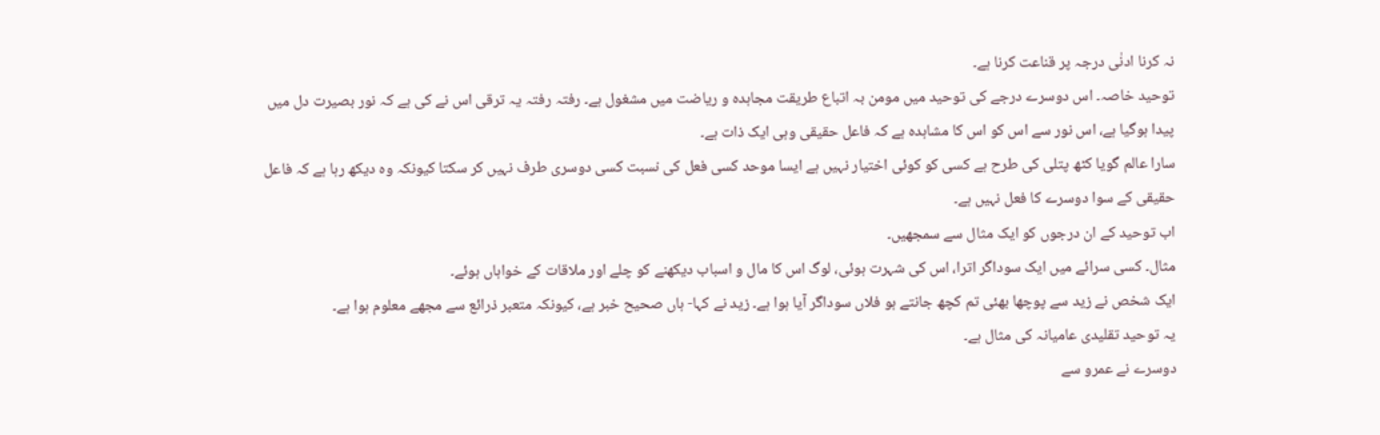نہ کرنا ادنٰی درجہ پر قناعت کرنا ہے۔
توحید خاصہ۔ اس دوسرے درجے کی توحید میں مومن بہ اتباع طریقت مجاہدہ و ریاضت میں مشغول ہے۔ رفتہ رفتہ یہ ترقی اس نے کی ہے کہ نور بصیرت دل میں پیدا ہوگیا ہے، اس نور سے اس کو اس کا مشاہدہ ہے کہ فاعل حقیقی وہی ایک ذات ہے۔
سارا عالم گویا کٹھ پتلی کی طرح ہے کسی کو کوئی اختیار نہیں ہے ایسا موحد کسی فعل کی نسبت کسی دوسری طرف نہیں کر سکتا کیونکہ وہ دیکھ رہا ہے کہ فاعل حقیقی کے سوا دوسرے کا فعل نہیں ہے۔
اب توحید کے ان درجوں کو ایک مثال سے سمجھیں۔
مثال۔ کسی سرائے میں ایک سوداگر اترا، اس کی شہرت ہوئی، لوگ اس کا مال و اسباب دیکھنے کو چلے اور ملاقات کے خواہاں ہوئے۔
ایک شخص نے زید سے پوچھا بھئی تم کچھ جانتے ہو فلاں سوداگر آیا ہوا ہے۔ زید نے کہا- ہاں صحیح خبر ہے، کیونکہ متعبر ذرائع سے مجھے معلوم ہوا ہے۔
یہ توحید تقلیدی عامیانہ کی مثال ہے۔
دوسرے نے عمرو سے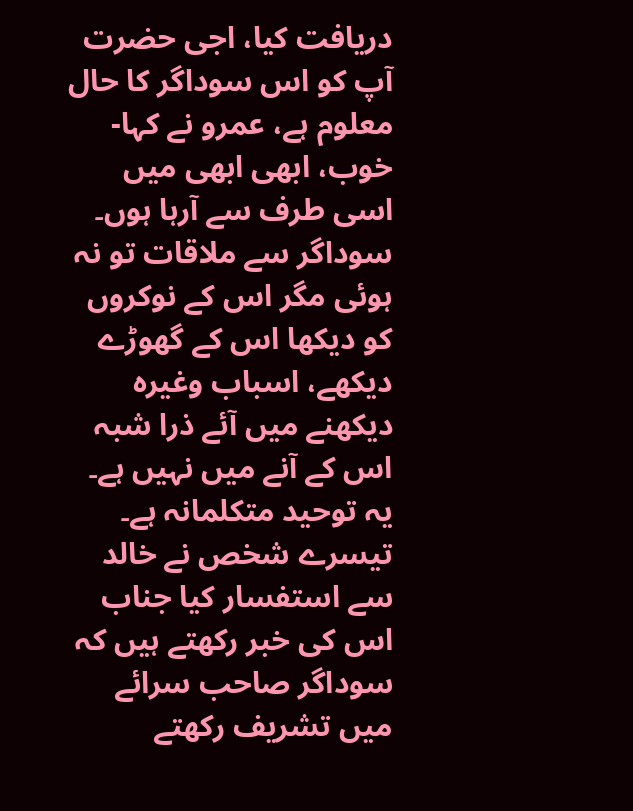دریافت کیا، اجی حضرت آپ کو اس سوداگر کا حال معلوم ہے، عمرو نے کہا- خوب، ابھی ابھی میں اسی طرف سے آرہا ہوں۔ سوداگر سے ملاقات تو نہ ہوئی مگر اس کے نوکروں کو دیکھا اس کے گھوڑے دیکھے، اسباب وغیرہ دیکھنے میں آئے ذرا شبہ اس کے آنے میں نہیں ہے۔ یہ توحید متکلمانہ ہے۔
تیسرے شخص نے خالد سے استفسار کیا جناب اس کی خبر رکھتے ہیں کہ سوداگر صاحب سرائے میں تشریف رکھتے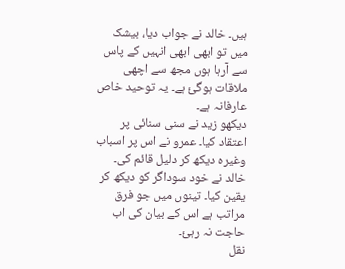ہیں۔ خالد نے جواب دیا، بیشک میں تو ابھی ابھی انہیں کے پاس سے آرہا ہوں مجھ سے اچھی ملاقات ہوگئ ہے۔ یہ توحید خاص عارفانہ ہے۔
دیکھو زید نے سنی سنائی پر اعتقاد کیا۔ عمرو نے اس پر اسباب وغیرہ دیکھ کر دلیل قائم کی۔ خالد نے خود سوداگر کو دیکھ کر یقین کیا۔ تینوں میں جو فرق مراتب ہے اس کے بیان کی اب حاجت نہ رہئ۔
نقل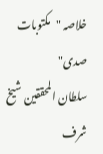خلاصہ "مکتوبات صدی"
سلطان المحققین شیخ شرف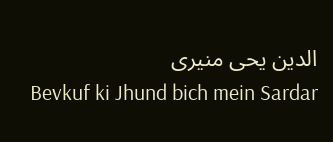الدین یحی منیری
Bevkuf ki Jhund bich mein Sardar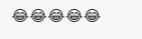😂😂😂😂😂